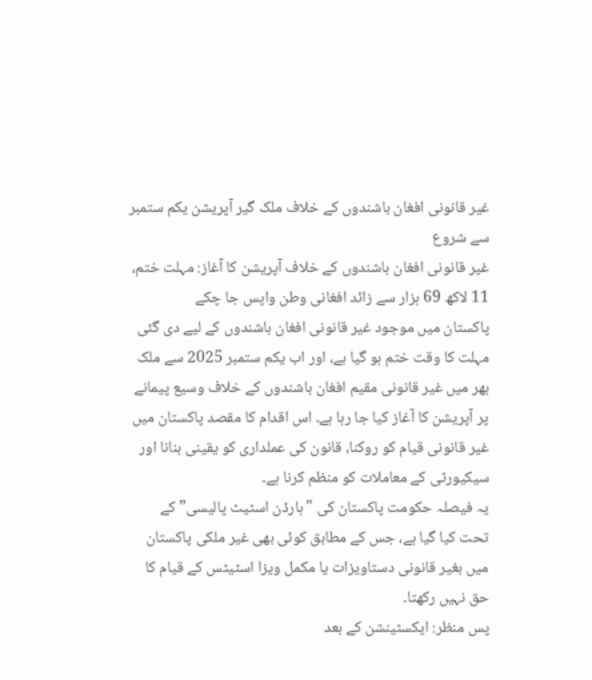غیر قانونی افغان باشندوں کے خلاف ملک گیر آپریشن یکم ستمبر سے شروع
غیر قانونی افغان باشندوں کے خلاف آپریشن کا آغاز: مہلت ختم، 11 لاکھ 69 ہزار سے زائد افغانی وطن واپس جا چکے
پاکستان میں موجود غیر قانونی افغان باشندوں کے لیے دی گئی مہلت کا وقت ختم ہو گیا ہے، اور اب یکم ستمبر 2025 سے ملک بھر میں غیر قانونی مقیم افغان باشندوں کے خلاف وسیع پیمانے پر آپریشن کا آغاز کیا جا رہا ہے۔ اس اقدام کا مقصد پاکستان میں غیر قانونی قیام کو روکنا، قانون کی عملداری کو یقینی بنانا اور سیکیورٹی کے معاملات کو منظم کرنا ہے۔
یہ فیصلہ حکومت پاکستان کی "ہارڈن اسٹیٹ پالیسی” کے تحت کیا گیا ہے، جس کے مطابق کوئی بھی غیر ملکی پاکستان میں بغیر قانونی دستاویزات یا مکمل ویزا اسٹیٹس کے قیام کا حق نہیں رکھتا۔
پس منظر: ایکسٹینشن کے بعد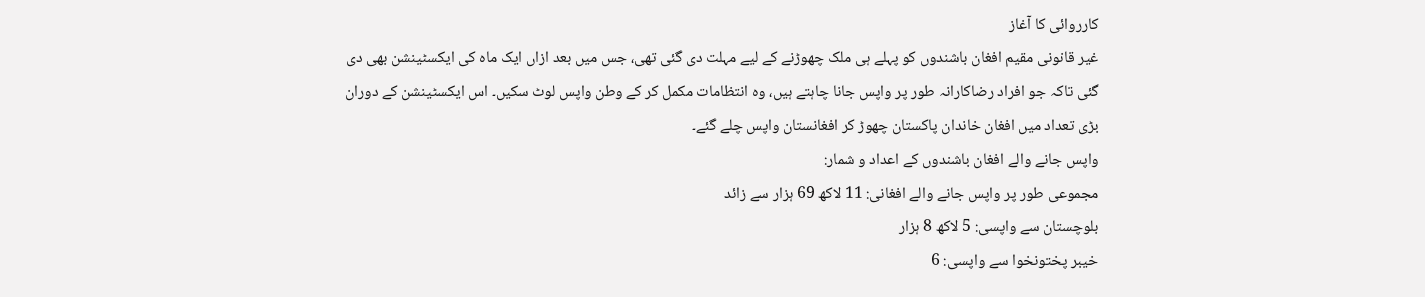کارروائی کا آغاز
غیر قانونی مقیم افغان باشندوں کو پہلے ہی ملک چھوڑنے کے لیے مہلت دی گئی تھی، جس میں بعد ازاں ایک ماہ کی ایکسٹینشن بھی دی گئی تاکہ جو افراد رضاکارانہ طور پر واپس جانا چاہتے ہیں، وہ انتظامات مکمل کر کے وطن واپس لوٹ سکیں۔ اس ایکسٹینشن کے دوران بڑی تعداد میں افغان خاندان پاکستان چھوڑ کر افغانستان واپس چلے گئے۔
واپس جانے والے افغان باشندوں کے اعداد و شمار:
مجموعی طور پر واپس جانے والے افغانی: 11 لاکھ 69 ہزار سے زائد
بلوچستان سے واپسی: 5 لاکھ 8 ہزار
خیبر پختونخوا سے واپسی: 6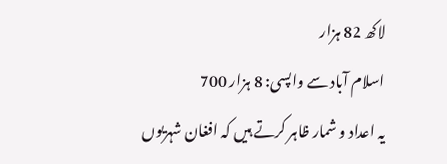لاکھ 82 ہزار
اسلام آباد سے واپسی: 8 ہزار 700
یہ اعداد و شمار ظاہر کرتے ہیں کہ افغان شہریوں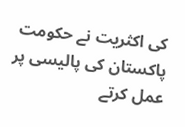کی اکثریت نے حکومت پاکستان کی پالیسی پر عمل کرتے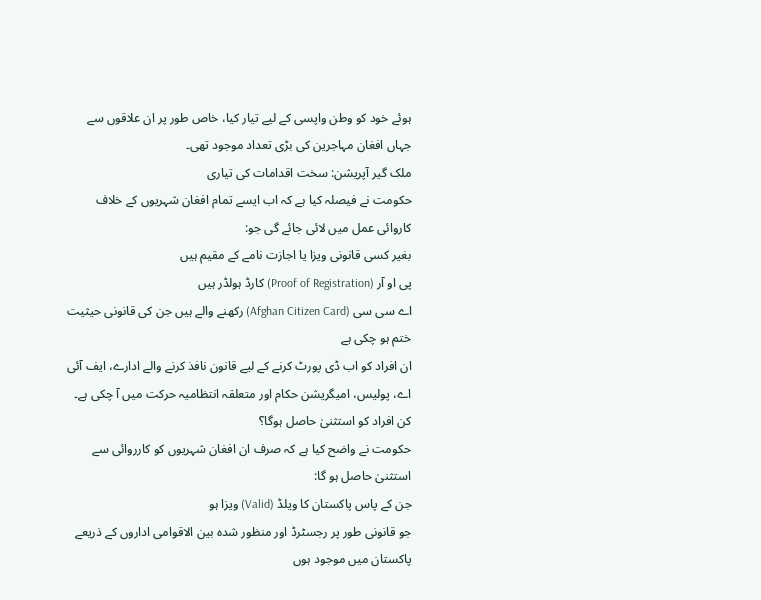ہوئے خود کو وطن واپسی کے لیے تیار کیا، خاص طور پر ان علاقوں سے جہاں افغان مہاجرین کی بڑی تعداد موجود تھی۔
ملک گیر آپریشن: سخت اقدامات کی تیاری
حکومت نے فیصلہ کیا ہے کہ اب ایسے تمام افغان شہریوں کے خلاف کاروائی عمل میں لائی جائے گی جو:
بغیر کسی قانونی ویزا یا اجازت نامے کے مقیم ہیں
پی او آر (Proof of Registration) کارڈ ہولڈر ہیں
اے سی سی (Afghan Citizen Card) رکھنے والے ہیں جن کی قانونی حیثیت ختم ہو چکی ہے
ان افراد کو اب ڈی پورٹ کرنے کے لیے قانون نافذ کرنے والے ادارے، ایف آئی اے، پولیس، امیگریشن حکام اور متعلقہ انتظامیہ حرکت میں آ چکی ہے۔
کن افراد کو استثنیٰ حاصل ہوگا؟
حکومت نے واضح کیا ہے کہ صرف ان افغان شہریوں کو کارروائی سے استثنیٰ حاصل ہو گا:
جن کے پاس پاکستان کا ویلڈ (Valid) ویزا ہو
جو قانونی طور پر رجسٹرڈ اور منظور شدہ بین الاقوامی اداروں کے ذریعے پاکستان میں موجود ہوں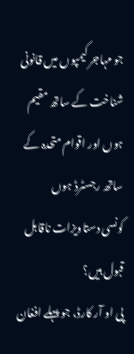جو مہاجر کیمپوں میں قانونی شناخت کے ساتھ مقیم ہوں اور اقوام متحدہ کے ساتھ رجسٹرڈ ہوں
کونسی دستاویزات ناقابل قبول ہیں؟
پی او آر کارڈ، جو پہلے افغان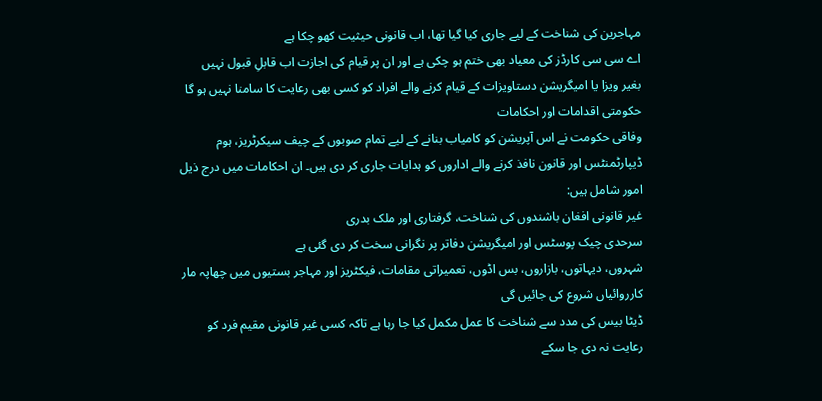مہاجرین کی شناخت کے لیے جاری کیا گیا تھا، اب قانونی حیثیت کھو چکا ہے
اے سی سی کارڈز کی معیاد بھی ختم ہو چکی ہے اور ان پر قیام کی اجازت اب قابلِ قبول نہیں
بغیر ویزا یا امیگریشن دستاویزات کے قیام کرنے والے افراد کو کسی بھی رعایت کا سامنا نہیں ہو گا
حکومتی اقدامات اور احکامات
وفاقی حکومت نے اس آپریشن کو کامیاب بنانے کے لیے تمام صوبوں کے چیف سیکرٹریز، ہوم ڈیپارٹمنٹس اور قانون نافذ کرنے والے اداروں کو ہدایات جاری کر دی ہیں۔ ان احکامات میں درج ذیل امور شامل ہیں:
غیر قانونی افغان باشندوں کی شناخت، گرفتاری اور ملک بدری
سرحدی چیک پوسٹس اور امیگریشن دفاتر پر نگرانی سخت کر دی گئی ہے
شہروں، دیہاتوں، بازاروں، بس اڈوں، تعمیراتی مقامات، فیکٹریز اور مہاجر بستیوں میں چھاپہ مار کارروائیاں شروع کی جائیں گی
ڈیٹا بیس کی مدد سے شناخت کا عمل مکمل کیا جا رہا ہے تاکہ کسی غیر قانونی مقیم فرد کو رعایت نہ دی جا سکے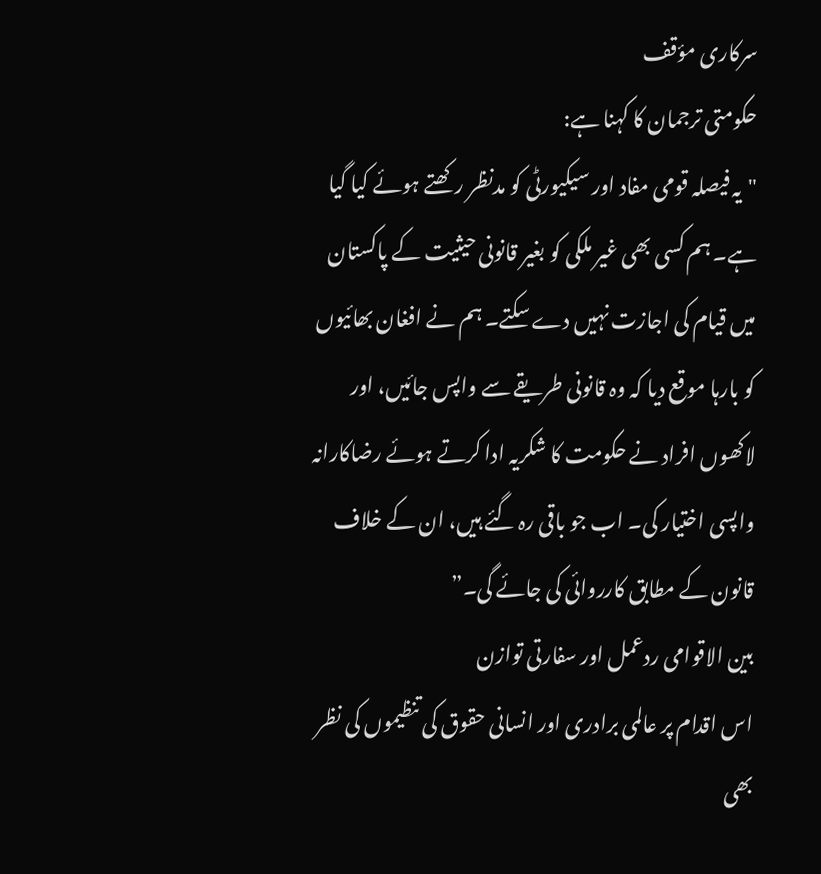سرکاری مؤقف
حکومتی ترجمان کا کہنا ہے:
"یہ فیصلہ قومی مفاد اور سیکیورٹی کو مدنظر رکھتے ہوئے کیا گیا ہے۔ ہم کسی بھی غیر ملکی کو بغیر قانونی حیثیت کے پاکستان میں قیام کی اجازت نہیں دے سکتے۔ ہم نے افغان بھائیوں کو بارہا موقع دیا کہ وہ قانونی طریقے سے واپس جائیں، اور لاکھوں افراد نے حکومت کا شکریہ ادا کرتے ہوئے رضاکارانہ واپسی اختیار کی۔ اب جو باقی رہ گئے ہیں، ان کے خلاف قانون کے مطابق کارروائی کی جائے گی۔”
بین الاقوامی ردعمل اور سفارتی توازن
اس اقدام پر عالمی برادری اور انسانی حقوق کی تنظیموں کی نظر بھی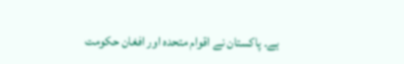ہے۔ پاکستان نے اقوام متحدہ اور افغان حکومت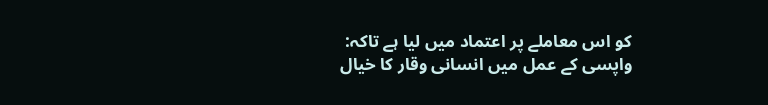کو اس معاملے پر اعتماد میں لیا ہے تاکہ:
واپسی کے عمل میں انسانی وقار کا خیال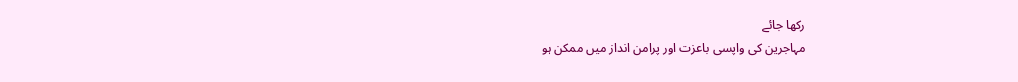رکھا جائے
مہاجرین کی واپسی باعزت اور پرامن انداز میں ممکن ہو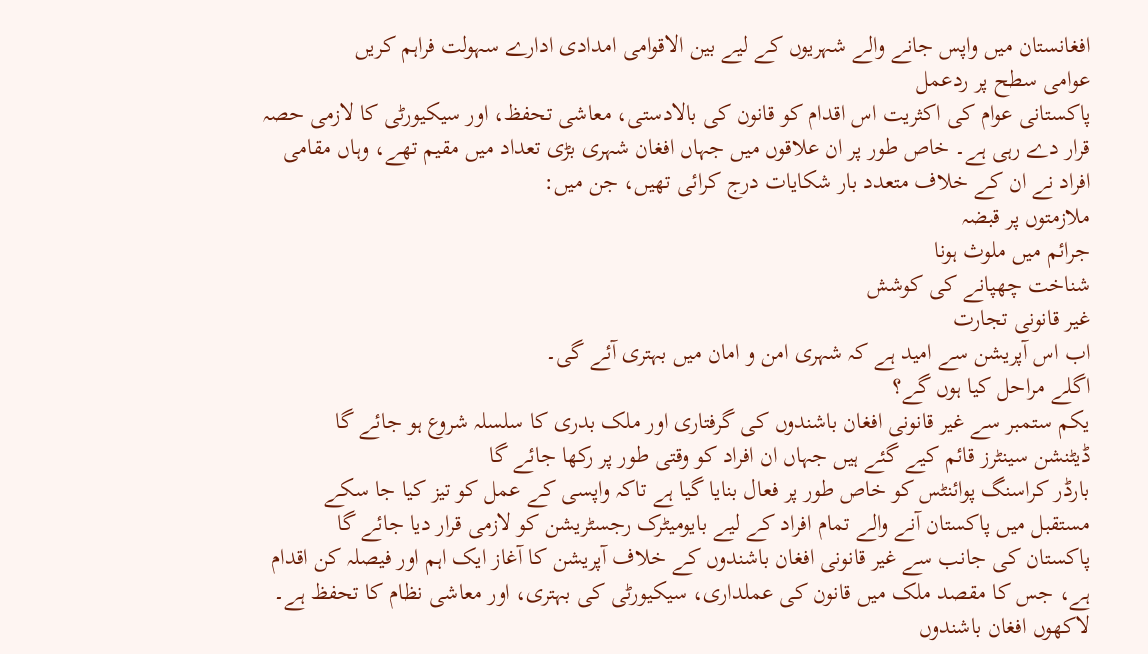افغانستان میں واپس جانے والے شہریوں کے لیے بین الاقوامی امدادی ادارے سہولت فراہم کریں
عوامی سطح پر ردعمل
پاکستانی عوام کی اکثریت اس اقدام کو قانون کی بالادستی، معاشی تحفظ، اور سیکیورٹی کا لازمی حصہ قرار دے رہی ہے۔ خاص طور پر ان علاقوں میں جہاں افغان شہری بڑی تعداد میں مقیم تھے، وہاں مقامی افراد نے ان کے خلاف متعدد بار شکایات درج کرائی تھیں، جن میں:
ملازمتوں پر قبضہ
جرائم میں ملوث ہونا
شناخت چھپانے کی کوشش
غیر قانونی تجارت
اب اس آپریشن سے امید ہے کہ شہری امن و امان میں بہتری آئے گی۔
اگلے مراحل کیا ہوں گے؟
یکم ستمبر سے غیر قانونی افغان باشندوں کی گرفتاری اور ملک بدری کا سلسلہ شروع ہو جائے گا
ڈیٹنشن سینٹرز قائم کیے گئے ہیں جہاں ان افراد کو وقتی طور پر رکھا جائے گا
بارڈر کراسنگ پوائنٹس کو خاص طور پر فعال بنایا گیا ہے تاکہ واپسی کے عمل کو تیز کیا جا سکے
مستقبل میں پاکستان آنے والے تمام افراد کے لیے بایومیٹرک رجسٹریشن کو لازمی قرار دیا جائے گا
پاکستان کی جانب سے غیر قانونی افغان باشندوں کے خلاف آپریشن کا آغاز ایک اہم اور فیصلہ کن اقدام ہے، جس کا مقصد ملک میں قانون کی عملداری، سیکیورٹی کی بہتری، اور معاشی نظام کا تحفظ ہے۔ لاکھوں افغان باشندوں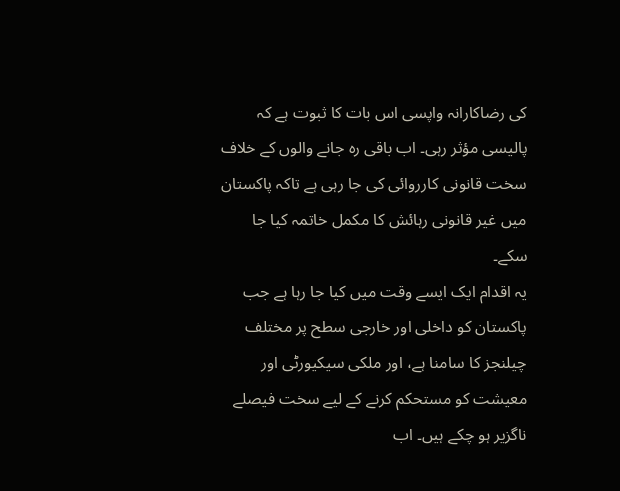کی رضاکارانہ واپسی اس بات کا ثبوت ہے کہ پالیسی مؤثر رہی۔ اب باقی رہ جانے والوں کے خلاف سخت قانونی کارروائی کی جا رہی ہے تاکہ پاکستان میں غیر قانونی رہائش کا مکمل خاتمہ کیا جا سکے۔
یہ اقدام ایک ایسے وقت میں کیا جا رہا ہے جب پاکستان کو داخلی اور خارجی سطح پر مختلف چیلنجز کا سامنا ہے، اور ملکی سیکیورٹی اور معیشت کو مستحکم کرنے کے لیے سخت فیصلے ناگزیر ہو چکے ہیں۔ اب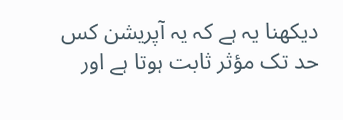دیکھنا یہ ہے کہ یہ آپریشن کس حد تک مؤثر ثابت ہوتا ہے اور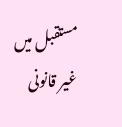مستقبل میں غیر قانونی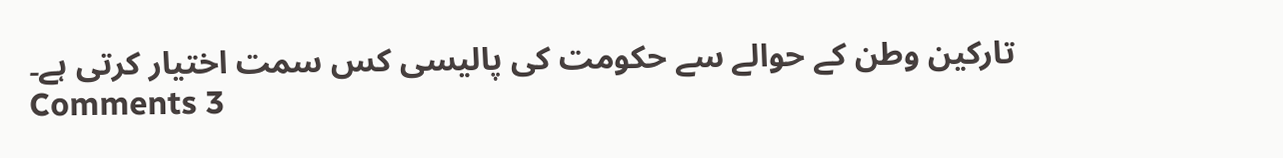تارکین وطن کے حوالے سے حکومت کی پالیسی کس سمت اختیار کرتی ہے۔
Comments 3